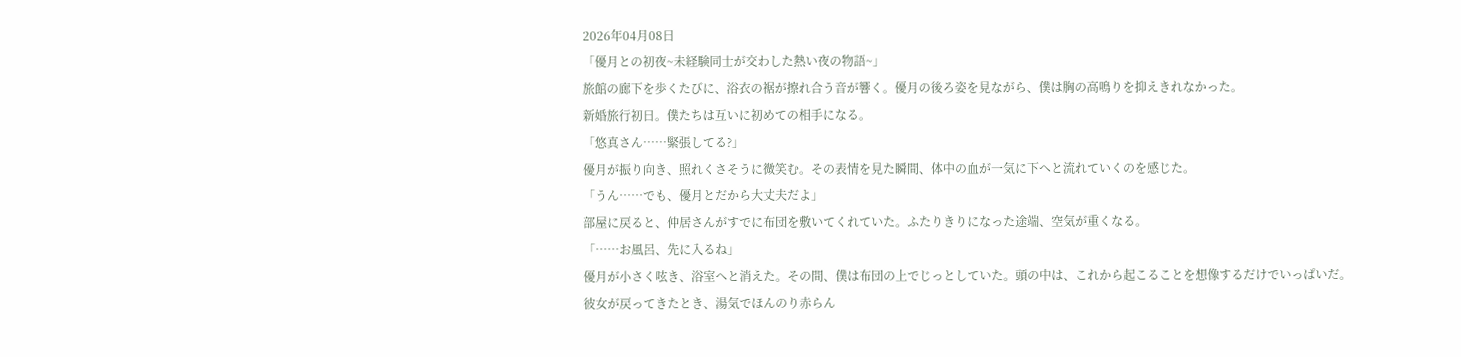2026年04月08日
「優月との初夜~未経験同士が交わした熱い夜の物語~」
旅館の廊下を歩くたびに、浴衣の裾が擦れ合う音が響く。優月の後ろ姿を見ながら、僕は胸の高鳴りを抑えきれなかった。
新婚旅行初日。僕たちは互いに初めての相手になる。
「悠真さん……緊張してる?」
優月が振り向き、照れくさそうに微笑む。その表情を見た瞬間、体中の血が一気に下へと流れていくのを感じた。
「うん……でも、優月とだから大丈夫だよ」
部屋に戻ると、仲居さんがすでに布団を敷いてくれていた。ふたりきりになった途端、空気が重くなる。
「……お風呂、先に入るね」
優月が小さく呟き、浴室へと消えた。その間、僕は布団の上でじっとしていた。頭の中は、これから起こることを想像するだけでいっぱいだ。
彼女が戻ってきたとき、湯気でほんのり赤らん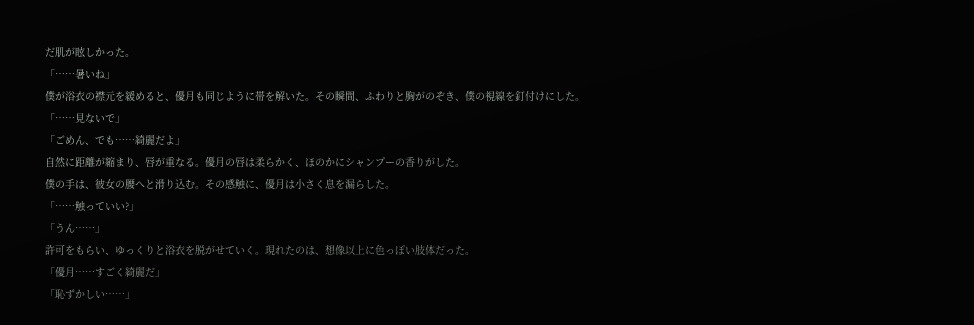だ肌が眩しかった。
「……暑いね」
僕が浴衣の襟元を緩めると、優月も同じように帯を解いた。その瞬間、ふわりと胸がのぞき、僕の視線を釘付けにした。
「……見ないで」
「ごめん、でも……綺麗だよ」
自然に距離が縮まり、唇が重なる。優月の唇は柔らかく、ほのかにシャンプーの香りがした。
僕の手は、彼女の腰へと滑り込む。その感触に、優月は小さく息を漏らした。
「……触っていい?」
「うん……」
許可をもらい、ゆっくりと浴衣を脱がせていく。現れたのは、想像以上に色っぽい肢体だった。
「優月……すごく綺麗だ」
「恥ずかしい……」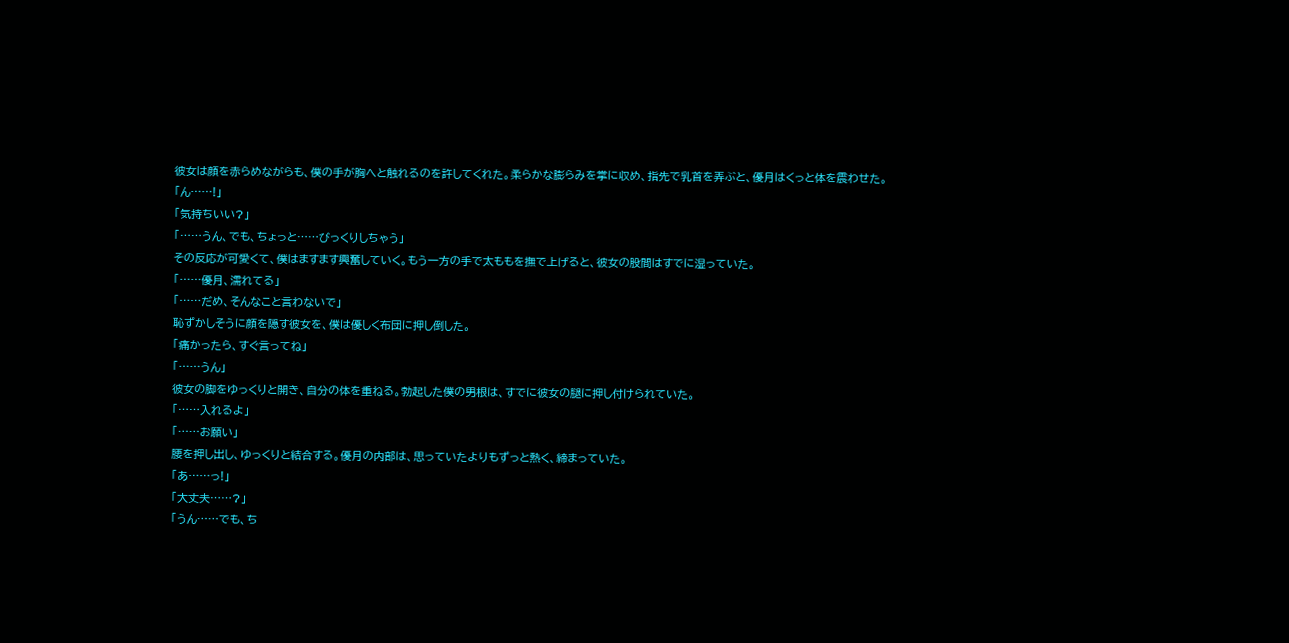彼女は顔を赤らめながらも、僕の手が胸へと触れるのを許してくれた。柔らかな膨らみを掌に収め、指先で乳首を弄ぶと、優月はくっと体を震わせた。
「ん……!」
「気持ちいい?」
「……うん、でも、ちょっと……びっくりしちゃう」
その反応が可愛くて、僕はますます興奮していく。もう一方の手で太ももを撫で上げると、彼女の股間はすでに湿っていた。
「……優月、濡れてる」
「……だめ、そんなこと言わないで」
恥ずかしそうに顔を隠す彼女を、僕は優しく布団に押し倒した。
「痛かったら、すぐ言ってね」
「……うん」
彼女の脚をゆっくりと開き、自分の体を重ねる。勃起した僕の男根は、すでに彼女の腿に押し付けられていた。
「……入れるよ」
「……お願い」
腰を押し出し、ゆっくりと結合する。優月の内部は、思っていたよりもずっと熱く、締まっていた。
「あ……っ!」
「大丈夫……?」
「うん……でも、ち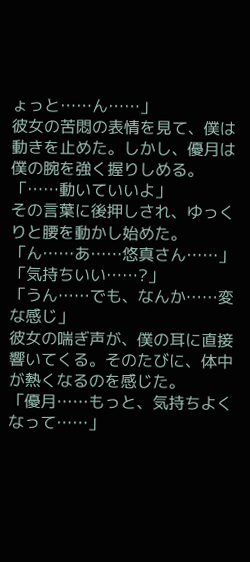ょっと……ん……」
彼女の苦悶の表情を見て、僕は動きを止めた。しかし、優月は僕の腕を強く握りしめる。
「……動いていいよ」
その言葉に後押しされ、ゆっくりと腰を動かし始めた。
「ん……あ……悠真さん……」
「気持ちいい……?」
「うん……でも、なんか……変な感じ」
彼女の喘ぎ声が、僕の耳に直接響いてくる。そのたびに、体中が熱くなるのを感じた。
「優月……もっと、気持ちよくなって……」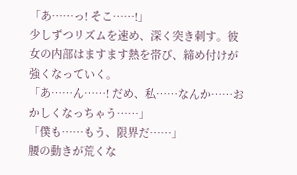「あ……っ! そこ……!」
少しずつリズムを速め、深く突き刺す。彼女の内部はますます熱を帯び、締め付けが強くなっていく。
「あ……ん……! だめ、私……なんか……おかしくなっちゃう……」
「僕も……もう、限界だ……」
腰の動きが荒くな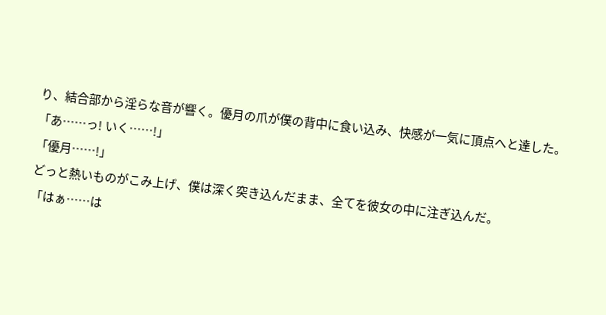り、結合部から淫らな音が響く。優月の爪が僕の背中に食い込み、快感が一気に頂点へと達した。
「あ……っ! いく……!」
「優月……!」
どっと熱いものがこみ上げ、僕は深く突き込んだまま、全てを彼女の中に注ぎ込んだ。
「はぁ……は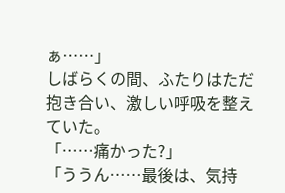ぁ……」
しばらくの間、ふたりはただ抱き合い、激しい呼吸を整えていた。
「……痛かった?」
「ううん……最後は、気持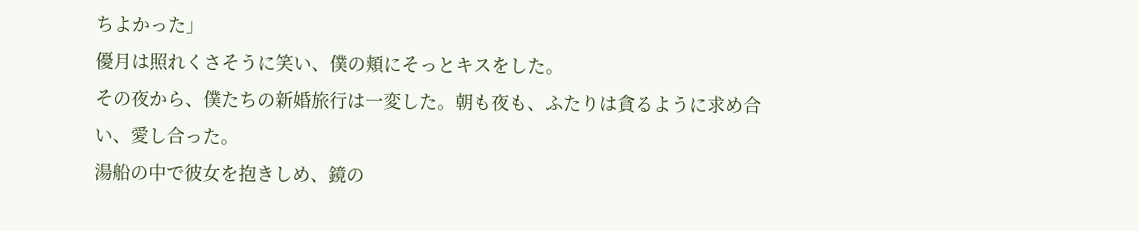ちよかった」
優月は照れくさそうに笑い、僕の頬にそっとキスをした。
その夜から、僕たちの新婚旅行は一変した。朝も夜も、ふたりは貪るように求め合い、愛し合った。
湯船の中で彼女を抱きしめ、鏡の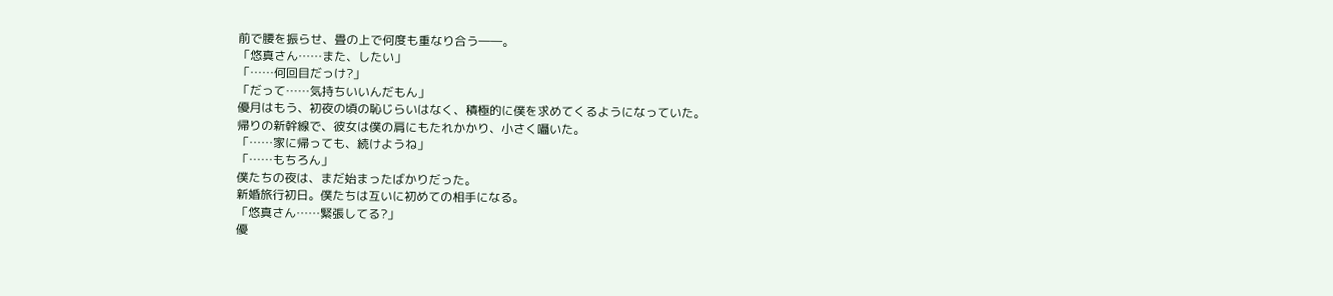前で腰を振らせ、畳の上で何度も重なり合う――。
「悠真さん……また、したい」
「……何回目だっけ?」
「だって……気持ちいいんだもん」
優月はもう、初夜の頃の恥じらいはなく、積極的に僕を求めてくるようになっていた。
帰りの新幹線で、彼女は僕の肩にもたれかかり、小さく囁いた。
「……家に帰っても、続けようね」
「……もちろん」
僕たちの夜は、まだ始まったばかりだった。
新婚旅行初日。僕たちは互いに初めての相手になる。
「悠真さん……緊張してる?」
優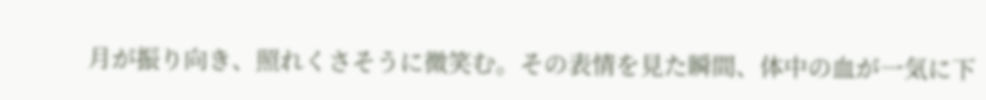月が振り向き、照れくさそうに微笑む。その表情を見た瞬間、体中の血が一気に下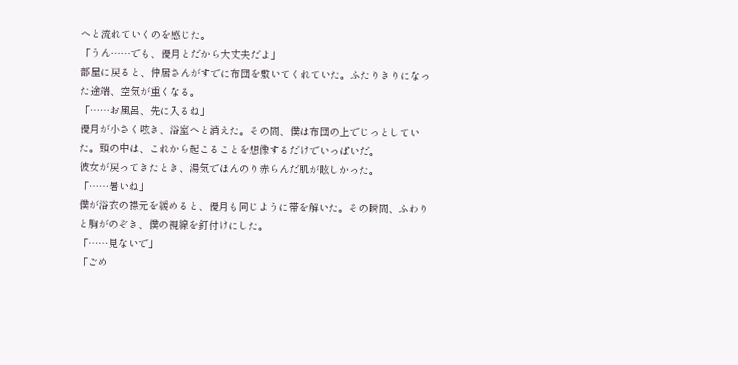へと流れていくのを感じた。
「うん……でも、優月とだから大丈夫だよ」
部屋に戻ると、仲居さんがすでに布団を敷いてくれていた。ふたりきりになった途端、空気が重くなる。
「……お風呂、先に入るね」
優月が小さく呟き、浴室へと消えた。その間、僕は布団の上でじっとしていた。頭の中は、これから起こることを想像するだけでいっぱいだ。
彼女が戻ってきたとき、湯気でほんのり赤らんだ肌が眩しかった。
「……暑いね」
僕が浴衣の襟元を緩めると、優月も同じように帯を解いた。その瞬間、ふわりと胸がのぞき、僕の視線を釘付けにした。
「……見ないで」
「ごめ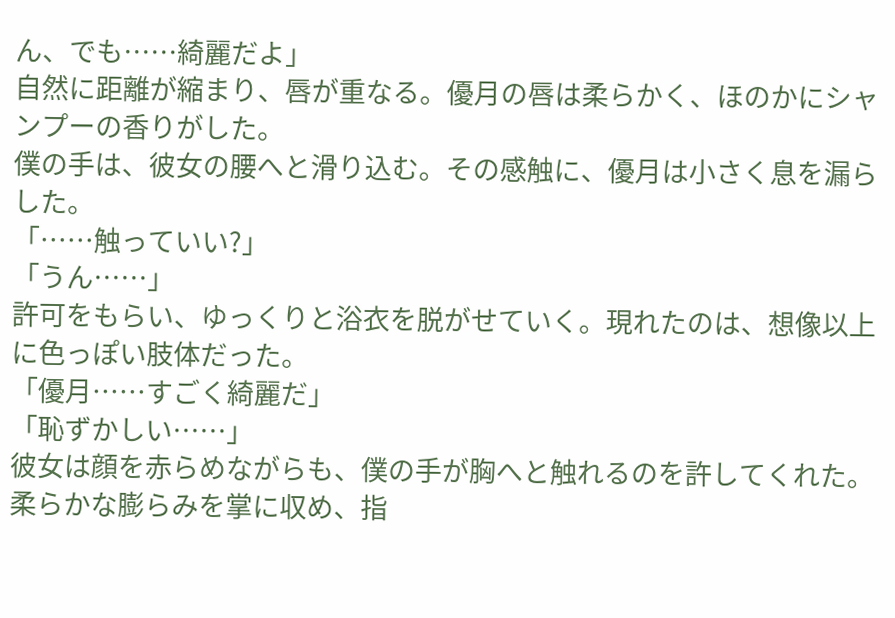ん、でも……綺麗だよ」
自然に距離が縮まり、唇が重なる。優月の唇は柔らかく、ほのかにシャンプーの香りがした。
僕の手は、彼女の腰へと滑り込む。その感触に、優月は小さく息を漏らした。
「……触っていい?」
「うん……」
許可をもらい、ゆっくりと浴衣を脱がせていく。現れたのは、想像以上に色っぽい肢体だった。
「優月……すごく綺麗だ」
「恥ずかしい……」
彼女は顔を赤らめながらも、僕の手が胸へと触れるのを許してくれた。柔らかな膨らみを掌に収め、指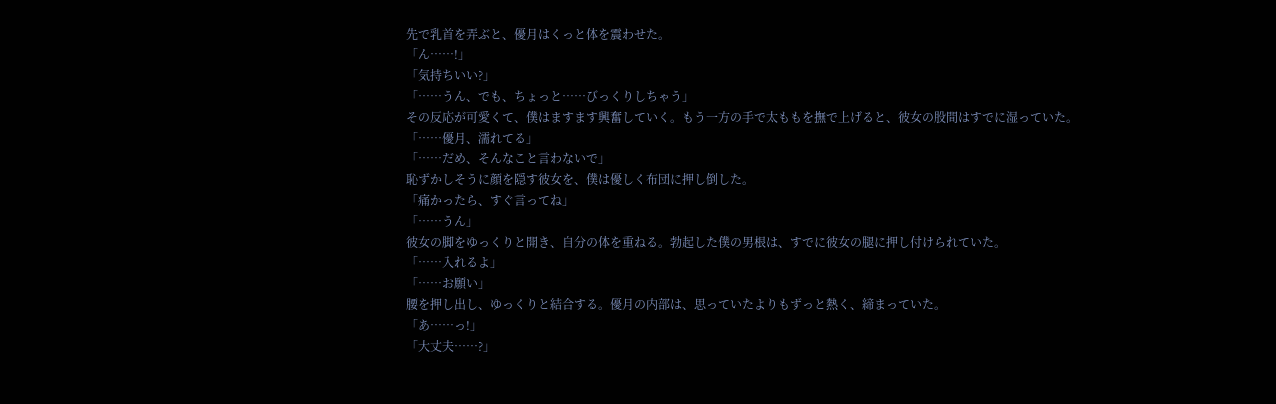先で乳首を弄ぶと、優月はくっと体を震わせた。
「ん……!」
「気持ちいい?」
「……うん、でも、ちょっと……びっくりしちゃう」
その反応が可愛くて、僕はますます興奮していく。もう一方の手で太ももを撫で上げると、彼女の股間はすでに湿っていた。
「……優月、濡れてる」
「……だめ、そんなこと言わないで」
恥ずかしそうに顔を隠す彼女を、僕は優しく布団に押し倒した。
「痛かったら、すぐ言ってね」
「……うん」
彼女の脚をゆっくりと開き、自分の体を重ねる。勃起した僕の男根は、すでに彼女の腿に押し付けられていた。
「……入れるよ」
「……お願い」
腰を押し出し、ゆっくりと結合する。優月の内部は、思っていたよりもずっと熱く、締まっていた。
「あ……っ!」
「大丈夫……?」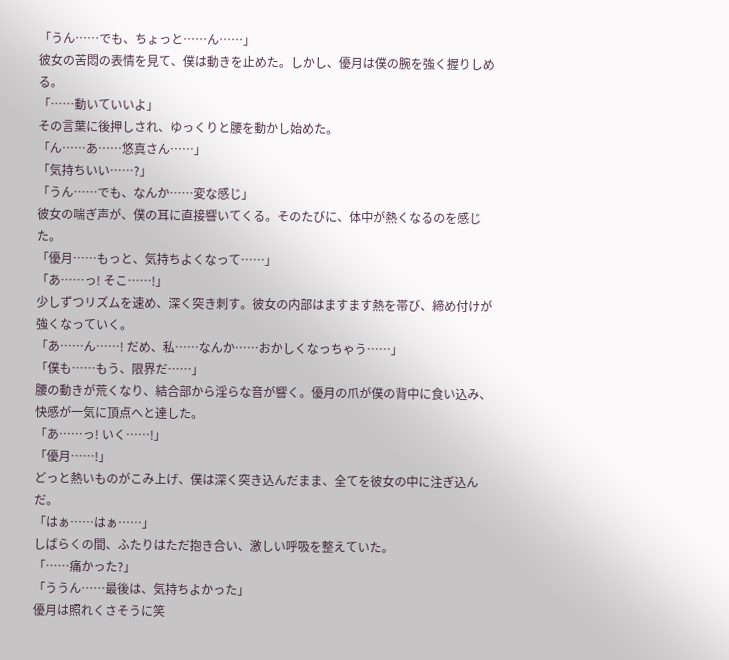「うん……でも、ちょっと……ん……」
彼女の苦悶の表情を見て、僕は動きを止めた。しかし、優月は僕の腕を強く握りしめる。
「……動いていいよ」
その言葉に後押しされ、ゆっくりと腰を動かし始めた。
「ん……あ……悠真さん……」
「気持ちいい……?」
「うん……でも、なんか……変な感じ」
彼女の喘ぎ声が、僕の耳に直接響いてくる。そのたびに、体中が熱くなるのを感じた。
「優月……もっと、気持ちよくなって……」
「あ……っ! そこ……!」
少しずつリズムを速め、深く突き刺す。彼女の内部はますます熱を帯び、締め付けが強くなっていく。
「あ……ん……! だめ、私……なんか……おかしくなっちゃう……」
「僕も……もう、限界だ……」
腰の動きが荒くなり、結合部から淫らな音が響く。優月の爪が僕の背中に食い込み、快感が一気に頂点へと達した。
「あ……っ! いく……!」
「優月……!」
どっと熱いものがこみ上げ、僕は深く突き込んだまま、全てを彼女の中に注ぎ込んだ。
「はぁ……はぁ……」
しばらくの間、ふたりはただ抱き合い、激しい呼吸を整えていた。
「……痛かった?」
「ううん……最後は、気持ちよかった」
優月は照れくさそうに笑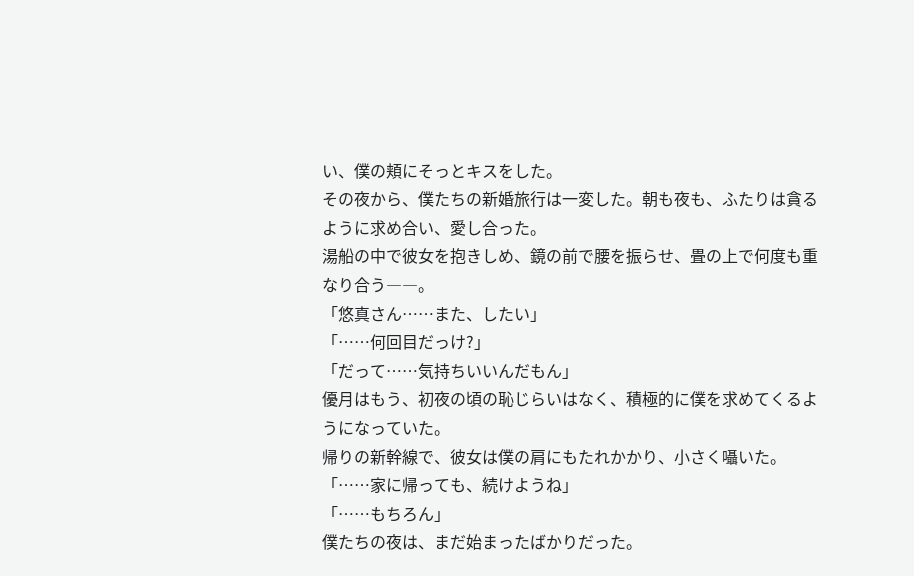い、僕の頬にそっとキスをした。
その夜から、僕たちの新婚旅行は一変した。朝も夜も、ふたりは貪るように求め合い、愛し合った。
湯船の中で彼女を抱きしめ、鏡の前で腰を振らせ、畳の上で何度も重なり合う――。
「悠真さん……また、したい」
「……何回目だっけ?」
「だって……気持ちいいんだもん」
優月はもう、初夜の頃の恥じらいはなく、積極的に僕を求めてくるようになっていた。
帰りの新幹線で、彼女は僕の肩にもたれかかり、小さく囁いた。
「……家に帰っても、続けようね」
「……もちろん」
僕たちの夜は、まだ始まったばかりだった。